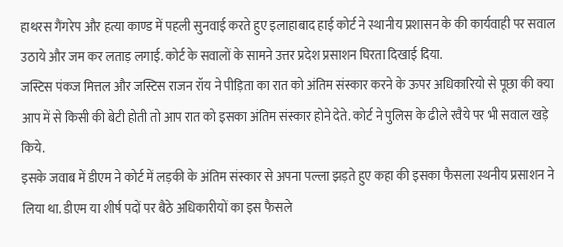हाथरस गैंगरेप और हत्या काण्ड में पहली सुनवाई करते हुए इलाहाबाद हाई कोर्ट ने स्थानीय प्रशासन के की कार्यवाही पर सवाल उठाये और जम कर लताड़ लगाई. कोर्ट के सवालों के सामने उत्तर प्रदेश प्रसाशन घिरता दिखाई दिया.
जस्टिस पंकज मित्तल और जस्टिस राजन रॉय ने पीड़िता का रात को अंतिम संस्कार करने के ऊपर अधिकारियो से पूछा की क्या आप में से किसी की बेटी होती तो आप रात को इसका अंतिम संस्कार होने देते. कोर्ट ने पुलिस के ढीले रवैये पर भी सवाल खड़े किये.
इसके जवाब में डीएम ने कोर्ट में लड़की के अंतिम संस्कार से अपना पल्ला झड़ते हुए कहा की इसका फैसला स्थनीय प्रसाशन ने लिया था. डीएम या शीर्ष पदों पर बैठे अधिकारीयों का इस फैसले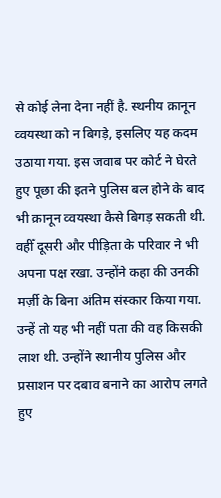से कोई लेना देना नहीं है. स्थनीय क़ानून व्वयस्था को न बिगड़े, इसलिए यह कदम उठाया गया. इस जवाब पर कोर्ट ने घेरते हुए पूछा की इतने पुलिस बल होने के बाद भी क़ानून व्वयस्था कैसे बिगड़ सकती थी.
वहीँ दूसरी और पीड़िता के परिवार ने भी अपना पक्ष रखा. उन्होंने कहा की उनकी मर्ज़ी के बिना अंतिम संस्कार किया गया. उन्हें तो यह भी नहीं पता की वह किसकी लाश थी. उन्होंने स्थानीय पुलिस और प्रसाशन पर दबाव बनाने का आरोप लगते हुए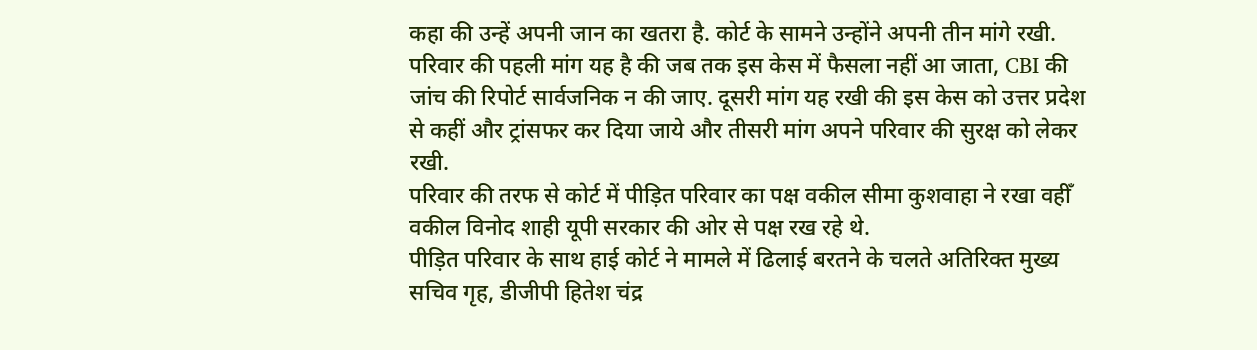कहा की उन्हें अपनी जान का खतरा है. कोर्ट के सामने उन्होंने अपनी तीन मांगे रखी.
परिवार की पहली मांग यह है की जब तक इस केस में फैसला नहीं आ जाता, CBI की जांच की रिपोर्ट सार्वजनिक न की जाए. दूसरी मांग यह रखी की इस केस को उत्तर प्रदेश से कहीं और ट्रांसफर कर दिया जाये और तीसरी मांग अपने परिवार की सुरक्ष को लेकर रखी.
परिवार की तरफ से कोर्ट में पीड़ित परिवार का पक्ष वकील सीमा कुशवाहा ने रखा वहीँ वकील विनोद शाही यूपी सरकार की ओर से पक्ष रख रहे थे.
पीड़ित परिवार के साथ हाई कोर्ट ने मामले में ढिलाई बरतने के चलते अतिरिक्त मुख्य सचिव गृह, डीजीपी हितेश चंद्र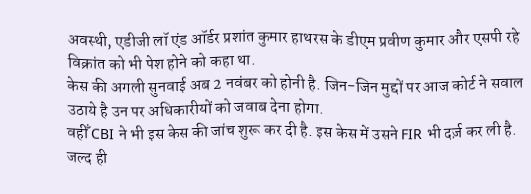अवस्थी, एडीजी लॉ एंड ऑर्डर प्रशांत कुमार हाथरस के डीएम प्रवीण कुमार और एसपी रहे विक्रांत को भी पेश होने को कहा था.
केस की अगली सुनवाई अब 2 नवंबर को होनी है. जिन-जिन मुद्दों पर आज कोर्ट ने सवाल उठाये है उन पर अधिकारीयों को जवाब देना होगा.
वहीँ CBI ने भी इस केस की जांच शुरू कर दी है. इस केस में उसने FIR भी दर्ज़ कर ली है. जल्द ही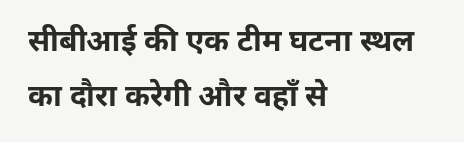सीबीआई की एक टीम घटना स्थल का दौरा करेगी और वहाँ से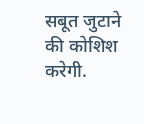सबूत जुटाने की कोशिश करेगी.